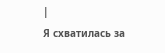|
Я схватилась за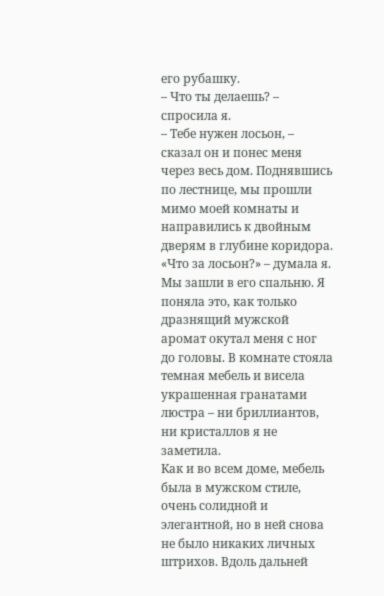его рубашку.
– Что ты делаешь? – спросила я.
– Тебе нужен лосьон, – сказал он и понес меня через весь дом. Поднявшись по лестнице, мы прошли мимо моей комнаты и направились к двойным дверям в глубине коридора.
«Что за лосьон?» – думала я.
Мы зашли в его спальню. Я поняла это, как только дразнящий мужской аромат окутал меня с ног до головы. В комнате стояла темная мебель и висела украшенная гранатами люстра – ни бриллиантов, ни кристаллов я не заметила.
Как и во всем доме, мебель была в мужском стиле, очень солидной и элегантной, но в ней снова не было никаких личных штрихов. Вдоль дальней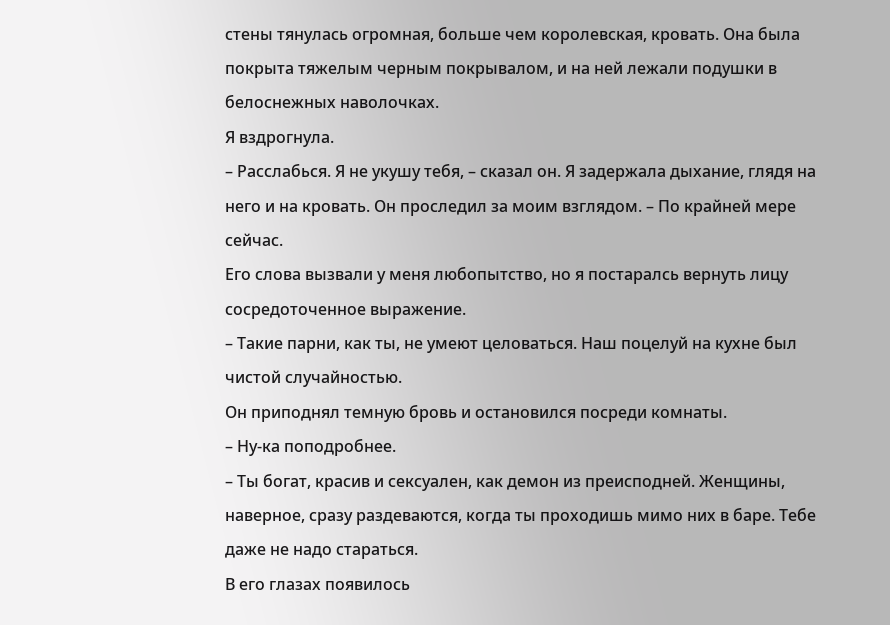стены тянулась огромная, больше чем королевская, кровать. Она была покрыта тяжелым черным покрывалом, и на ней лежали подушки в белоснежных наволочках.
Я вздрогнула.
– Расслабься. Я не укушу тебя, – сказал он. Я задержала дыхание, глядя на него и на кровать. Он проследил за моим взглядом. – По крайней мере сейчас.
Его слова вызвали у меня любопытство, но я постаралсь вернуть лицу сосредоточенное выражение.
– Такие парни, как ты, не умеют целоваться. Наш поцелуй на кухне был чистой случайностью.
Он приподнял темную бровь и остановился посреди комнаты.
– Ну-ка поподробнее.
– Ты богат, красив и сексуален, как демон из преисподней. Женщины, наверное, сразу раздеваются, когда ты проходишь мимо них в баре. Тебе даже не надо стараться.
В его глазах появилось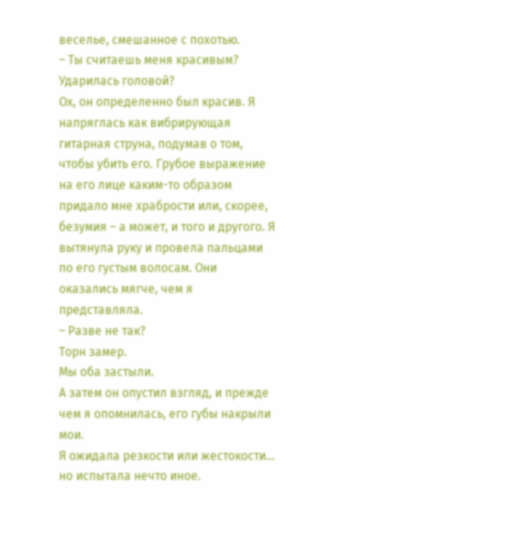веселье, смешанное с похотью.
– Ты считаешь меня красивым? Ударилась головой?
Ох, он определенно был красив. Я напряглась как вибрирующая гитарная струна, подумав о том, чтобы убить его. Грубое выражение на его лице каким-то образом придало мне храбрости или, скорее, безумия – а может, и того и другого. Я вытянула руку и провела пальцами по его густым волосам. Они оказались мягче, чем я представляла.
– Разве не так?
Торн замер.
Мы оба застыли.
А затем он опустил взгляд, и прежде чем я опомнилась, его губы накрыли мои.
Я ожидала резкости или жестокости… но испытала нечто иное.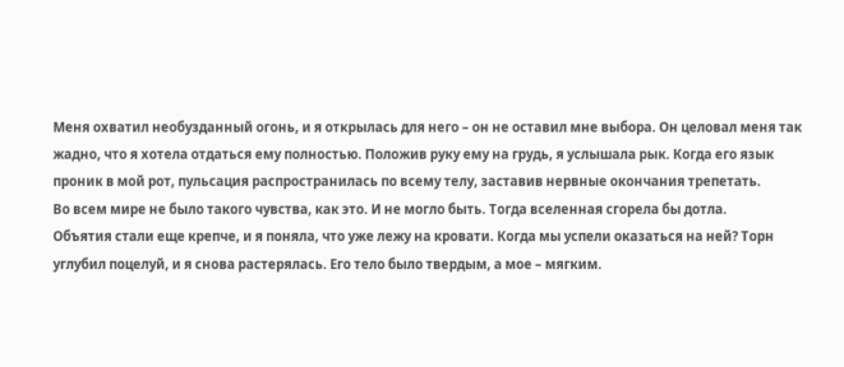Меня охватил необузданный огонь, и я открылась для него – он не оставил мне выбора. Он целовал меня так жадно, что я хотела отдаться ему полностью. Положив руку ему на грудь, я услышала рык. Когда его язык проник в мой рот, пульсация распространилась по всему телу, заставив нервные окончания трепетать.
Во всем мире не было такого чувства, как это. И не могло быть. Тогда вселенная сгорела бы дотла.
Объятия стали еще крепче, и я поняла, что уже лежу на кровати. Когда мы успели оказаться на ней? Торн углубил поцелуй, и я снова растерялась. Его тело было твердым, а мое – мягким.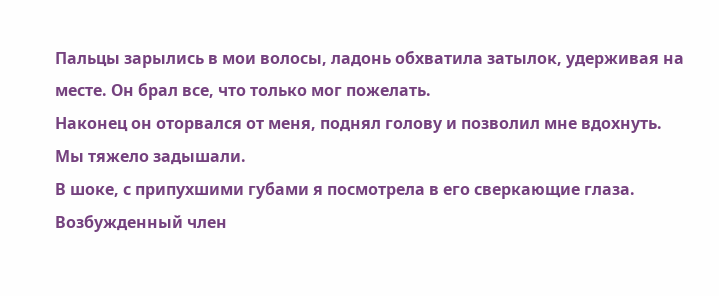Пальцы зарылись в мои волосы, ладонь обхватила затылок, удерживая на месте. Он брал все, что только мог пожелать.
Наконец он оторвался от меня, поднял голову и позволил мне вдохнуть. Мы тяжело задышали.
В шоке, с припухшими губами я посмотрела в его сверкающие глаза. Возбужденный член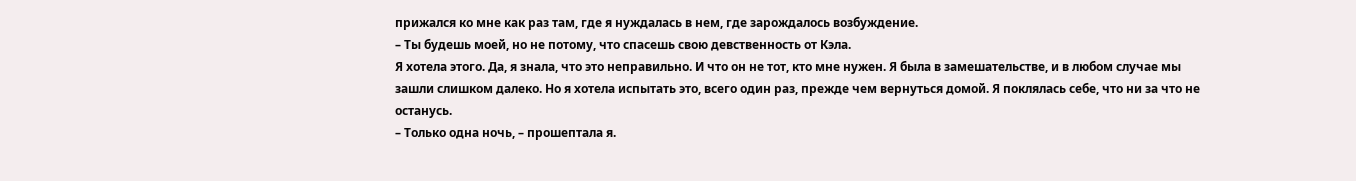прижался ко мне как раз там, где я нуждалась в нем, где зарождалось возбуждение.
– Ты будешь моей, но не потому, что спасешь свою девственность от Кэла.
Я хотела этого. Да, я знала, что это неправильно. И что он не тот, кто мне нужен. Я была в замешательстве, и в любом случае мы зашли слишком далеко. Но я хотела испытать это, всего один раз, прежде чем вернуться домой. Я поклялась себе, что ни за что не останусь.
– Только одна ночь, – прошептала я.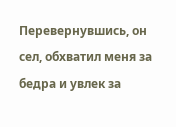Перевернувшись, он сел, обхватил меня за бедра и увлек за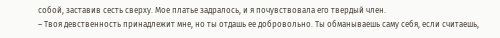собой, заставив сесть сверху. Мое платье задралось, и я почувствовала его твердый член.
– Твоя девственность принадлежит мне, но ты отдашь ее добровольно. Ты обманываешь саму себя, если считаешь,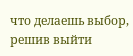что делаешь выбор, решив выйти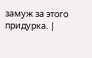замуж за этого придурка. |